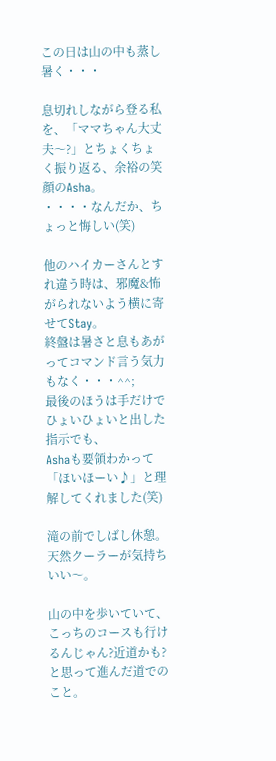この日は山の中も蒸し暑く・・・

息切れしながら登る私を、「ママちゃん大丈夫〜?」とちょくちょく振り返る、余裕の笑顔のAsha。
・・・・なんだか、ちょっと悔しい(笑)

他のハイカーさんとすれ違う時は、邪魔&怖がられないよう横に寄せてStay。
終盤は暑さと息もあがってコマンド言う気力もなく・・・^^;
最後のほうは手だけでひょいひょいと出した指示でも、
Ashaも要領わかって「ほいほーい♪」と理解してくれました(笑)

滝の前でしばし休憩。天然クーラーが気持ちいい〜。

山の中を歩いていて、こっちのコースも行けるんじゃん?近道かも?と思って進んだ道でのこと。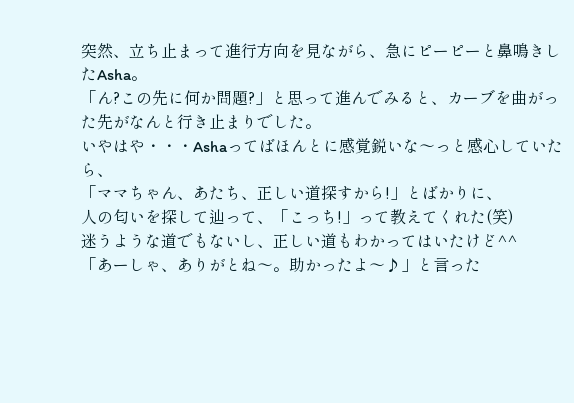突然、立ち止まって進行方向を見ながら、急にピーピーと鼻鳴きしたAsha。
「ん?この先に何か問題?」と思って進んでみると、カーブを曲がった先がなんと行き止まりでした。
いやはや・・・Ashaってばほんとに感覚鋭いな〜っと感心していたら、
「ママちゃん、あたち、正しい道探すから!」とばかりに、
人の匂いを探して辿って、「こっち!」って教えてくれた(笑)
迷うような道でもないし、正しい道もわかってはいたけど^^
「あーしゃ、ありがとね〜。助かったよ〜♪」と言った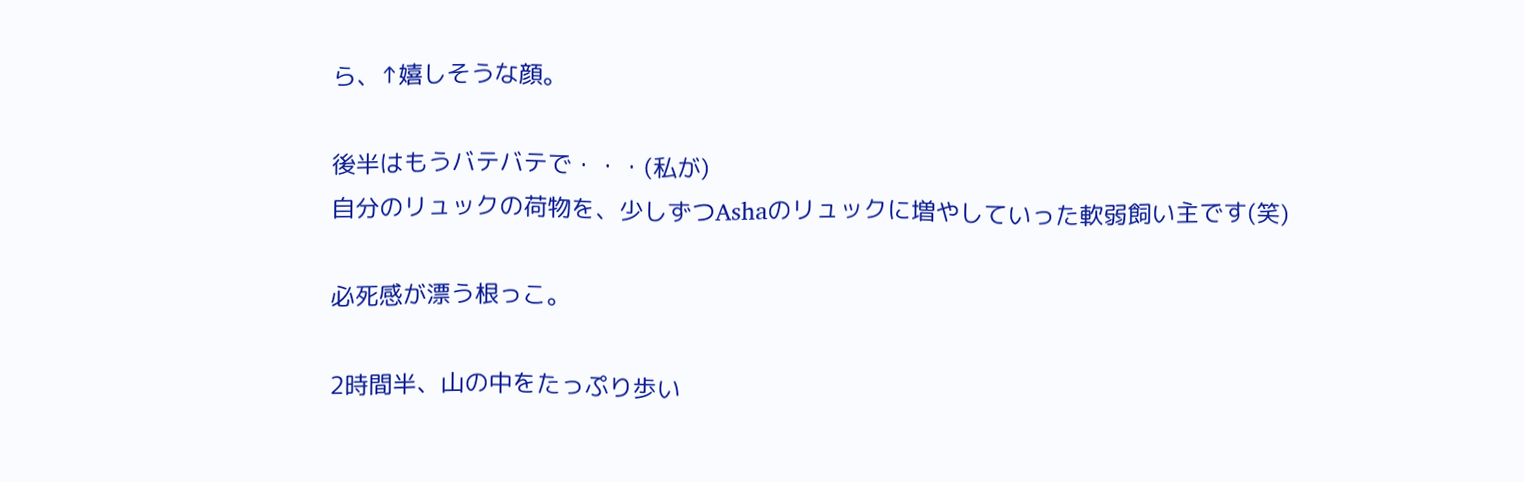ら、↑嬉しそうな顔。

後半はもうバテバテで・・・(私が)
自分のリュックの荷物を、少しずつAshaのリュックに増やしていった軟弱飼い主です(笑)

必死感が漂う根っこ。

2時間半、山の中をたっぷり歩い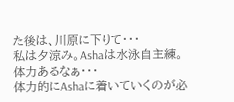た後は、川原に下りて・・・
私は夕涼み。Ashaは水泳自主練。体力あるなぁ・・・
体力的にAshaに着いていくのが必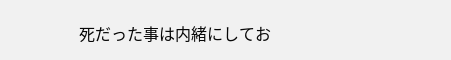死だった事は内緒にしてお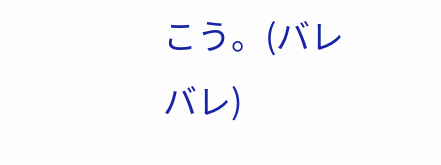こう。(バレバレ)